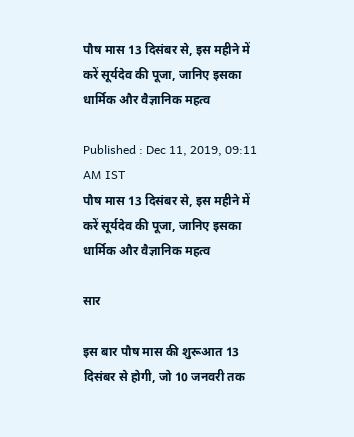पौष मास 13 दिसंबर से, इस महीने में करें सूर्यदेव की पूजा, जानिए इसका धार्मिक और वैज्ञानिक महत्व

Published : Dec 11, 2019, 09:11 AM IST
पौष मास 13 दिसंबर से, इस महीने में करें सूर्यदेव की पूजा, जानिए इसका धार्मिक और वैज्ञानिक महत्व

सार

इस बार पौष मास की शुरूआत 13 दिसंबर से होगी, जो 10 जनवरी तक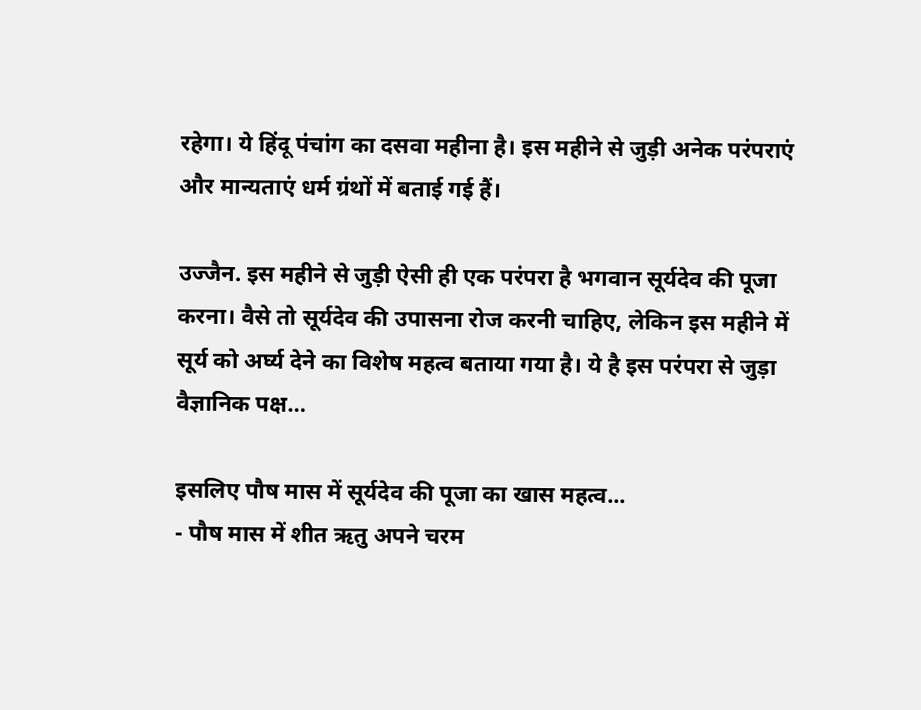रहेगा। ये हिंदू पंचांग का दसवा महीना है। इस महीने से जुड़ी अनेक परंपराएं और मान्यताएं धर्म ग्रंथों में बताई गई हैं।

उज्जैन. इस महीने से जुड़ी ऐसी ही एक परंपरा है भगवान सूर्यदेव की पूजा करना। वैसे तो सूर्यदेव की उपासना रोज करनी चाहिए, लेकिन इस महीने में सूर्य को अर्घ्य देने का विशेष महत्व बताया गया है। ये है इस परंपरा से जुड़ा वैज्ञानिक पक्ष…

इसलिए पौष मास में सूर्यदेव की पूजा का खास महत्व...
- पौष मास में शीत ऋतु अपने चरम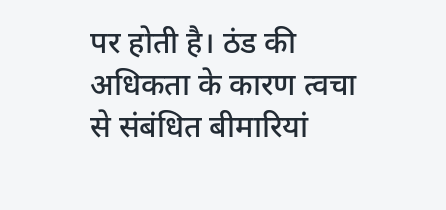पर होती है। ठंड की अधिकता के कारण त्वचा से संबंधित बीमारियां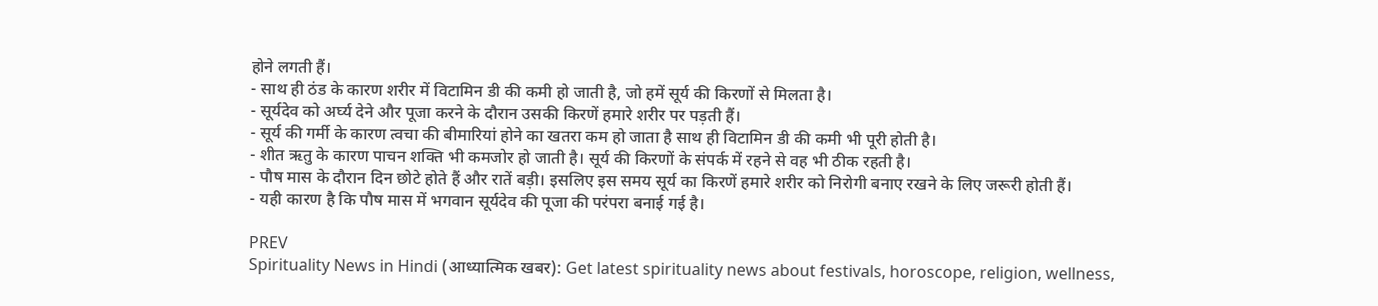होने लगती हैं।
- साथ ही ठंड के कारण शरीर में विटामिन डी की कमी हो जाती है, जो हमें सूर्य की किरणों से मिलता है।
- सूर्यदेव को अर्घ्य देने और पूजा करने के दौरान उसकी किरणें हमारे शरीर पर पड़ती हैं।
- सूर्य की गर्मी के कारण त्वचा की बीमारियां होने का खतरा कम हो जाता है साथ ही विटामिन डी की कमी भी पूरी होती है।
- शीत ऋतु के कारण पाचन शक्ति भी कमजोर हो जाती है। सूर्य की किरणों के संपर्क में रहने से वह भी ठीक रहती है।
- पौष मास के दौरान दिन छोटे होते हैं और रातें बड़ी। इसलिए इस समय सूर्य का किरणें हमारे शरीर को निरोगी बनाए रखने के लिए जरूरी होती हैं।
- यही कारण है कि पौष मास में भगवान सूर्यदेव की पूजा की परंपरा बनाई गई है।

PREV
Spirituality News in Hindi (आध्यात्मिक खबर): Get latest spirituality news about festivals, horoscope, religion, wellness,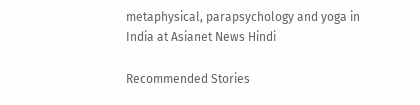metaphysical, parapsychology and yoga in India at Asianet News Hindi

Recommended Stories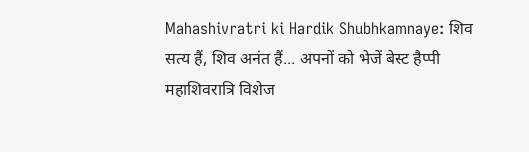Mahashivratri ki Hardik Shubhkamnaye: शिव सत्य हैं, शिव अनंत हैं... अपनों को भेजें बेस्ट हैप्पी महाशिवरात्रि विशेज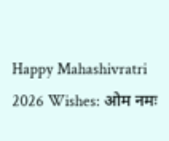Happy Mahashivratri 2026 Wishes: ओम नमः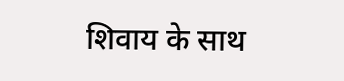शिवाय के साथ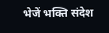भेजें भक्ति संदेश